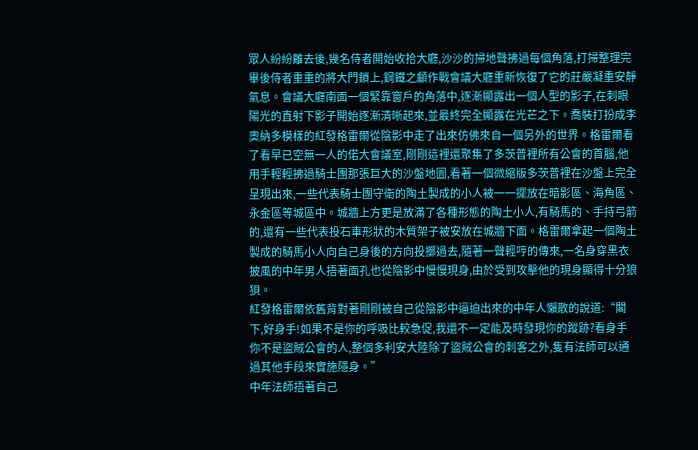眾人紛紛離去後,幾名侍者開始收拾大廳,沙沙的掃地聲拂過每個角落,打掃整理完畢後侍者重重的將大門鎖上,鋼鐵之顱作戰會議大廳重新恢復了它的莊嚴凝重安靜氣息。會議大廳南面一個緊靠窗戶的角落中,逐漸顯露出一個人型的影子,在刺眼陽光的直射下影子開始逐漸清晰起來,並最終完全顯露在光芒之下。喬裝打扮成李奧納多模樣的紅發格雷爾從陰影中走了出來仿佛來自一個另外的世界。格雷爾看了看早已空無一人的偌大會議室,剛剛這裡還聚集了多茨普裡所有公會的首腦,他用手輕輕拂過騎士團那張巨大的沙盤地圖,看著一個微縮版多茨普裡在沙盤上完全呈現出來,一些代表騎士團守衛的陶土製成的小人被一一擺放在暗影區、海角區、永金區等城區中。城牆上方更是放滿了各種形態的陶土小人,有騎馬的、手持弓箭的,還有一些代表投石車形狀的木質架子被安放在城牆下面。格雷爾拿起一個陶土製成的騎馬小人向自己身後的方向投擲過去,隨著一聲輕哼的傳來,一名身穿黑衣披風的中年男人捂著面孔也從陰影中慢慢現身,由於受到攻擊他的現身顯得十分狼狽。
紅發格雷爾依舊背對著剛剛被自己從陰影中逼迫出來的中年人懶散的說道:“閣下,好身手!如果不是你的呼吸比較急促,我還不一定能及時發現你的蹤跡?看身手你不是盜賊公會的人,整個多利安大陸除了盜賊公會的刺客之外,隻有法師可以通過其他手段來實施隱身。”
中年法師捂著自己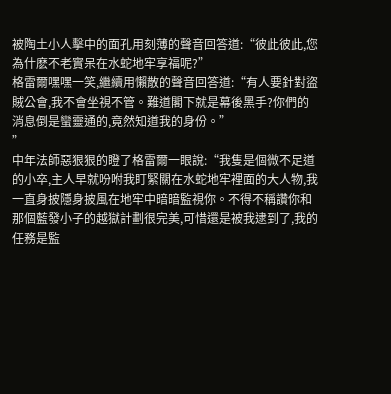被陶土小人擊中的面孔用刻薄的聲音回答道:“彼此彼此,您為什麽不老實呆在水蛇地牢享福呢?”
格雷爾嘿嘿一笑,繼續用懶散的聲音回答道:“有人要針對盜賊公會,我不會坐視不管。難道閣下就是幕後黑手?你們的消息倒是蠻靈通的,竟然知道我的身份。”
”
中年法師惡狠狠的瞪了格雷爾一眼說:“我隻是個微不足道的小卒,主人早就吩咐我盯緊關在水蛇地牢裡面的大人物,我一直身披隱身披風在地牢中暗暗監視你。不得不稱讚你和那個藍發小子的越獄計劃很完美,可惜還是被我逮到了,我的任務是監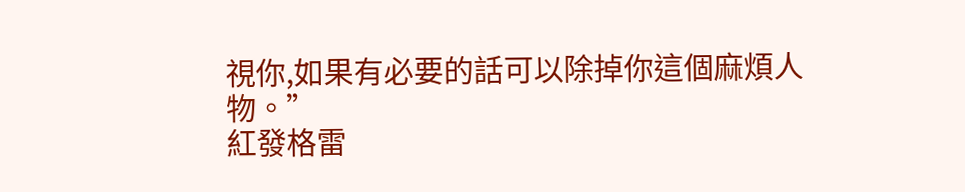視你,如果有必要的話可以除掉你這個麻煩人物。”
紅發格雷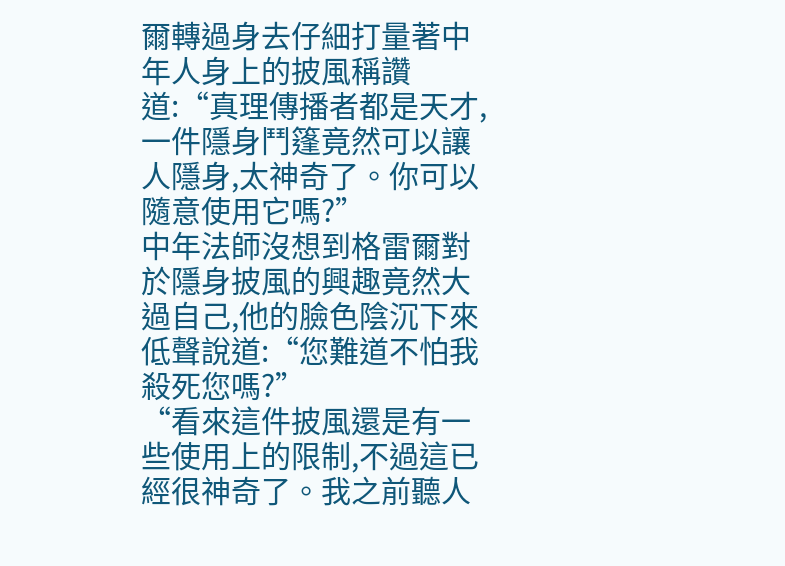爾轉過身去仔細打量著中年人身上的披風稱讚道:“真理傳播者都是天才,一件隱身鬥篷竟然可以讓人隱身,太神奇了。你可以隨意使用它嗎?”
中年法師沒想到格雷爾對於隱身披風的興趣竟然大過自己,他的臉色陰沉下來低聲說道:“您難道不怕我殺死您嗎?”
“看來這件披風還是有一些使用上的限制,不過這已經很神奇了。我之前聽人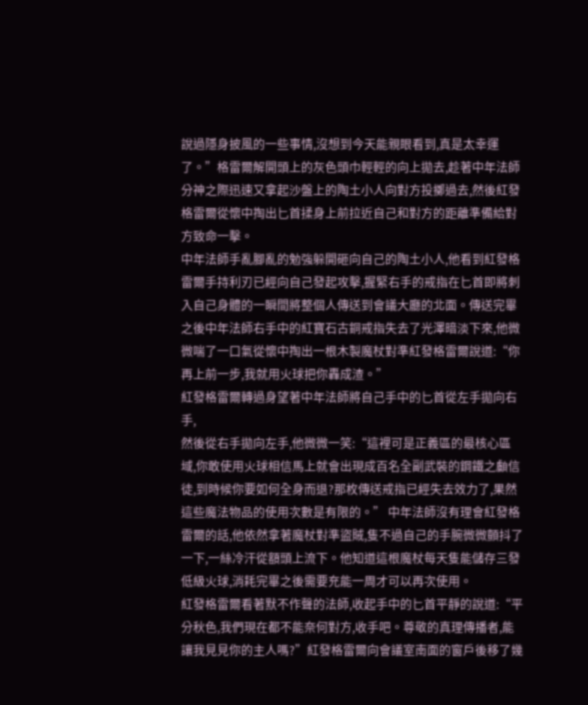說過隱身披風的一些事情,沒想到今天能親眼看到,真是太幸運了。”格雷爾解開頭上的灰色頭巾輕輕的向上拋去,趁著中年法師分神之際迅速又拿起沙盤上的陶土小人向對方投擲過去,然後紅發格雷爾從懷中掏出匕首揉身上前拉近自己和對方的距離準備給對方致命一擊。
中年法師手亂腳亂的勉強躲開砸向自己的陶土小人,他看到紅發格雷爾手持利刃已經向自己發起攻擊,握緊右手的戒指在匕首即將刺入自己身體的一瞬間將整個人傳送到會議大廳的北面。傳送完畢之後中年法師右手中的紅寶石古銅戒指失去了光澤暗淡下來,他微微喘了一口氣從懷中掏出一根木製魔杖對準紅發格雷爾說道:“你再上前一步,我就用火球把你轟成渣。”
紅發格雷爾轉過身望著中年法師將自己手中的匕首從左手拋向右手,
然後從右手拋向左手,他微微一笑:“這裡可是正義區的最核心區域,你敢使用火球相信馬上就會出現成百名全副武裝的鋼鐵之顱信徒,到時候你要如何全身而退?那枚傳送戒指已經失去效力了,果然這些魔法物品的使用次數是有限的。” 中年法師沒有理會紅發格雷爾的話,他依然拿著魔杖對準盜賊,隻不過自己的手腕微微顫抖了一下,一絲冷汗從額頭上流下。他知道這根魔杖每天隻能儲存三發低級火球,消耗完畢之後需要充能一周才可以再次使用。
紅發格雷爾看著默不作聲的法師,收起手中的匕首平靜的說道:“平分秋色,我們現在都不能奈何對方,收手吧。尊敬的真理傳播者,能讓我見見你的主人嗎?”紅發格雷爾向會議室南面的窗戶後移了幾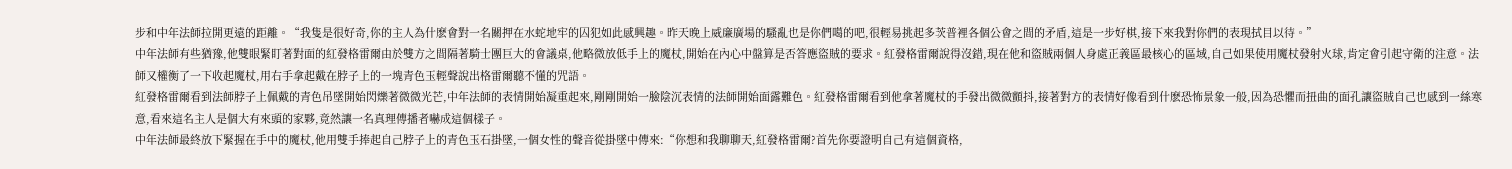步和中年法師拉開更遠的距離。“我隻是很好奇,你的主人為什麽會對一名關押在水蛇地牢的囚犯如此感興趣。昨天晚上威廉廣場的騷亂也是你們噶的吧,很輕易挑起多茨普裡各個公會之間的矛盾,這是一步好棋,接下來我對你們的表現拭目以待。”
中年法師有些猶豫,他雙眼緊盯著對面的紅發格雷爾由於雙方之間隔著騎士團巨大的會議桌,他略微放低手上的魔杖,開始在內心中盤算是否答應盜賊的要求。紅發格雷爾說得沒錯,現在他和盜賊兩個人身處正義區最核心的區域,自己如果使用魔杖發射火球,肯定會引起守衛的注意。法師又權衡了一下收起魔杖,用右手拿起戴在脖子上的一塊青色玉輕聲說出格雷爾聽不懂的咒語。
紅發格雷爾看到法師脖子上佩戴的青色吊墜開始閃爍著微微光芒,中年法師的表情開始凝重起來,剛剛開始一臉陰沉表情的法師開始面露難色。紅發格雷爾看到他拿著魔杖的手發出微微顫抖,接著對方的表情好像看到什麽恐怖景象一般,因為恐懼而扭曲的面孔讓盜賊自己也感到一絲寒意,看來這名主人是個大有來頭的家夥,竟然讓一名真理傳播者嚇成這個樣子。
中年法師最終放下緊握在手中的魔杖,他用雙手捧起自己脖子上的青色玉石掛墜,一個女性的聲音從掛墜中傳來:“你想和我聊聊天,紅發格雷爾?首先你要證明自己有這個資格,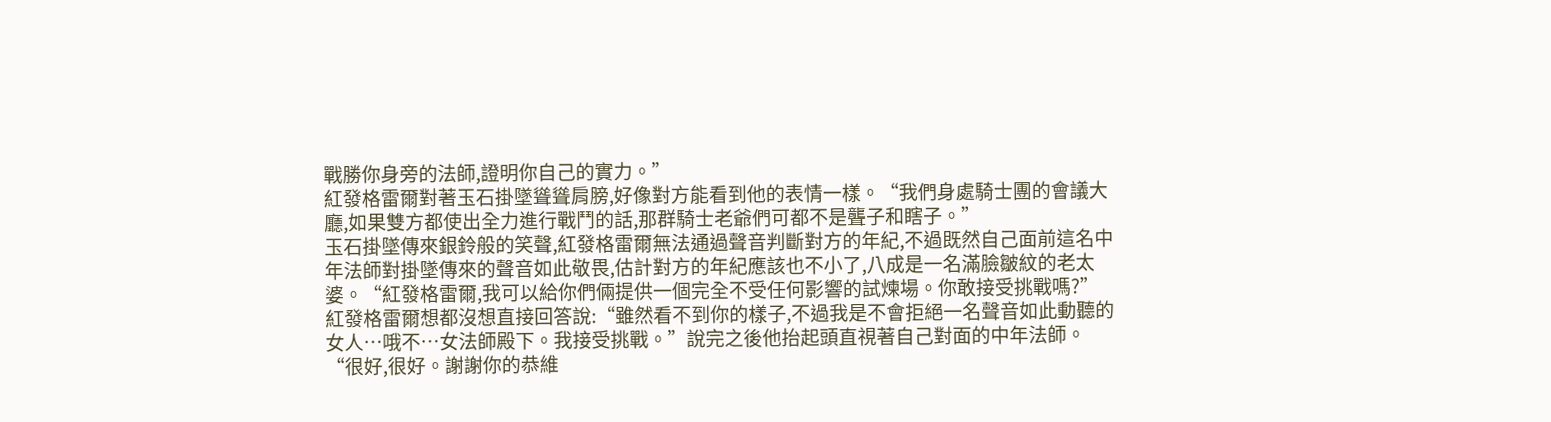戰勝你身旁的法師,證明你自己的實力。”
紅發格雷爾對著玉石掛墜聳聳肩膀,好像對方能看到他的表情一樣。“我們身處騎士團的會議大廳,如果雙方都使出全力進行戰鬥的話,那群騎士老爺們可都不是聾子和瞎子。”
玉石掛墜傳來銀鈴般的笑聲,紅發格雷爾無法通過聲音判斷對方的年紀,不過既然自己面前這名中年法師對掛墜傳來的聲音如此敬畏,估計對方的年紀應該也不小了,八成是一名滿臉皺紋的老太婆。“紅發格雷爾,我可以給你們倆提供一個完全不受任何影響的試煉場。你敢接受挑戰嗎?”
紅發格雷爾想都沒想直接回答說:“雖然看不到你的樣子,不過我是不會拒絕一名聲音如此動聽的女人…哦不…女法師殿下。我接受挑戰。”說完之後他抬起頭直視著自己對面的中年法師。
“很好,很好。謝謝你的恭維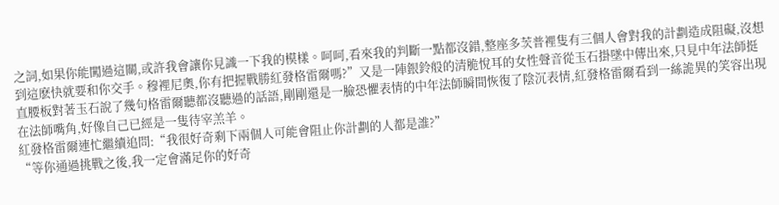之詞,如果你能闖過這關,或許我會讓你見識一下我的模樣。呵呵,看來我的判斷一點都沒錯,整座多茨普裡隻有三個人會對我的計劃造成阻礙,沒想到這麽快就要和你交手。穆裡尼奧,你有把握戰勝紅發格雷爾嗎?”又是一陣銀鈴般的清脆悅耳的女性聲音從玉石掛墜中傳出來,只見中年法師挺直腰板對著玉石說了幾句格雷爾聽都沒聽過的話語,剛剛還是一臉恐懼表情的中年法師瞬間恢復了陰沉表情,紅發格雷爾看到一絲詭異的笑容出現在法師嘴角,好像自己已經是一隻待宰羔羊。
紅發格雷爾連忙繼續追問:“我很好奇剩下兩個人可能會阻止你計劃的人都是誰?”
“等你通過挑戰之後,我一定會滿足你的好奇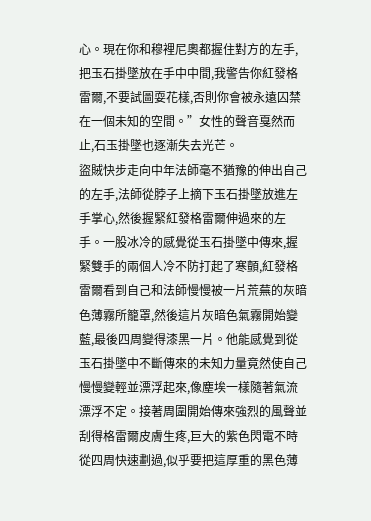心。現在你和穆裡尼奧都握住對方的左手,把玉石掛墜放在手中中間,我警告你紅發格雷爾,不要試圖耍花樣,否則你會被永遠囚禁在一個未知的空間。”女性的聲音戛然而止,石玉掛墜也逐漸失去光芒。
盜賊快步走向中年法師毫不猶豫的伸出自己的左手,法師從脖子上摘下玉石掛墜放進左手掌心,然後握緊紅發格雷爾伸過來的左手。一股冰冷的感覺從玉石掛墜中傳來,握緊雙手的兩個人冷不防打起了寒顫,紅發格雷爾看到自己和法師慢慢被一片荒蕪的灰暗色薄霧所籠罩,然後這片灰暗色氣霧開始變藍,最後四周變得漆黑一片。他能感覺到從玉石掛墜中不斷傳來的未知力量竟然使自己慢慢變輕並漂浮起來,像塵埃一樣隨著氣流漂浮不定。接著周圍開始傳來強烈的風聲並刮得格雷爾皮膚生疼,巨大的紫色閃電不時從四周快速劃過,似乎要把這厚重的黑色薄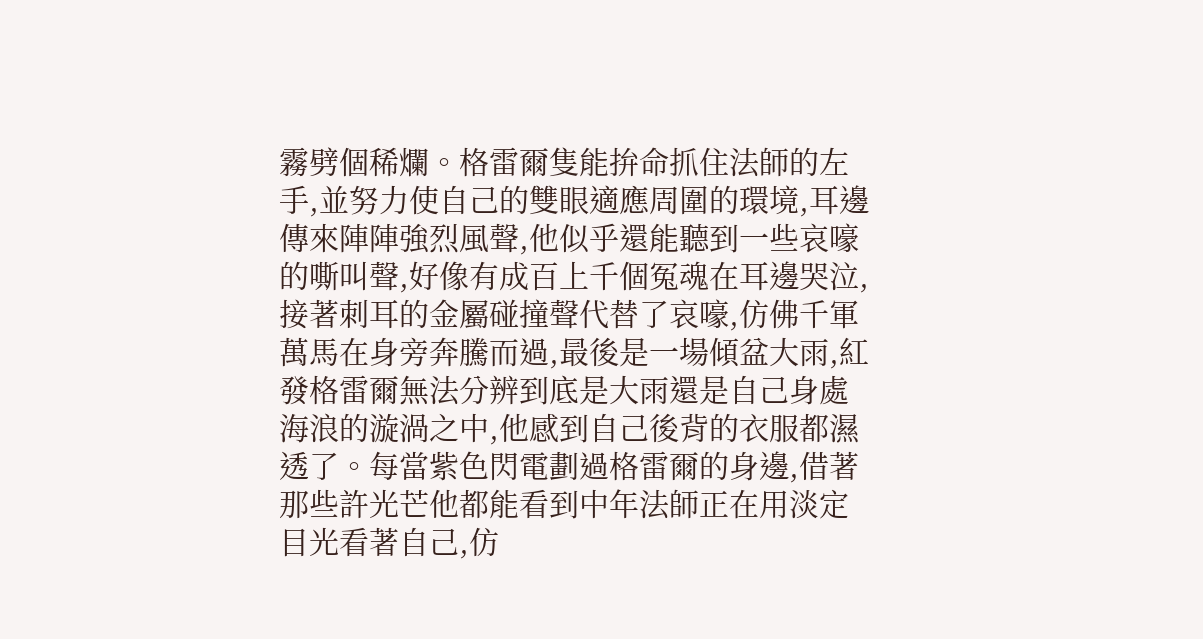霧劈個稀爛。格雷爾隻能拚命抓住法師的左手,並努力使自己的雙眼適應周圍的環境,耳邊傳來陣陣強烈風聲,他似乎還能聽到一些哀嚎的嘶叫聲,好像有成百上千個冤魂在耳邊哭泣,接著刺耳的金屬碰撞聲代替了哀嚎,仿佛千軍萬馬在身旁奔騰而過,最後是一場傾盆大雨,紅發格雷爾無法分辨到底是大雨還是自己身處海浪的漩渦之中,他感到自己後背的衣服都濕透了。每當紫色閃電劃過格雷爾的身邊,借著那些許光芒他都能看到中年法師正在用淡定目光看著自己,仿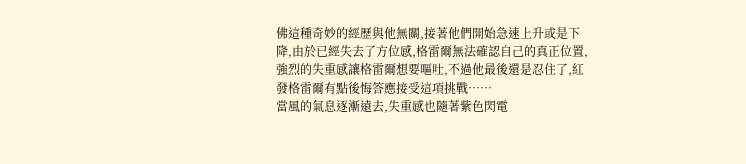佛這種奇妙的經歷與他無關,接著他們開始急速上升或是下降,由於已經失去了方位感,格雷爾無法確認自己的真正位置,強烈的失重感讓格雷爾想要嘔吐,不過他最後還是忍住了,紅發格雷爾有點後悔答應接受這項挑戰……
當風的氣息逐漸遠去,失重感也隨著紫色閃電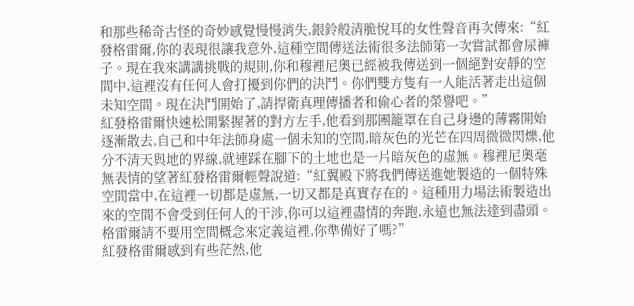和那些稀奇古怪的奇妙感覺慢慢消失,銀鈴般清脆悅耳的女性聲音再次傳來:“紅發格雷爾,你的表現很讓我意外,這種空間傳送法術很多法師第一次嘗試都會尿褲子。現在我來講講挑戰的規則,你和穆裡尼奧已經被我傳送到一個絕對安靜的空間中,這裡沒有任何人會打擾到你們的決鬥。你們雙方隻有一人能活著走出這個未知空間。現在決鬥開始了,請捍衛真理傳播者和偷心者的榮譽吧。”
紅發格雷爾快速松開緊握著的對方左手,他看到那團籠罩在自己身邊的薄霧開始逐漸散去,自己和中年法師身處一個未知的空間,暗灰色的光芒在四周微微閃爍,他分不清天與地的界線,就連踩在腳下的土地也是一片暗灰色的虛無。穆裡尼奧毫無表情的望著紅發格雷爾輕聲說道:“紅翼殿下將我們傳送進她製造的一個特殊空間當中,在這裡一切都是虛無,一切又都是真實存在的。這種用力場法術製造出來的空間不會受到任何人的干涉,你可以這裡盡情的奔跑,永遠也無法達到盡頭。格雷爾請不要用空間概念來定義這裡,你準備好了嗎?”
紅發格雷爾感到有些茫然,他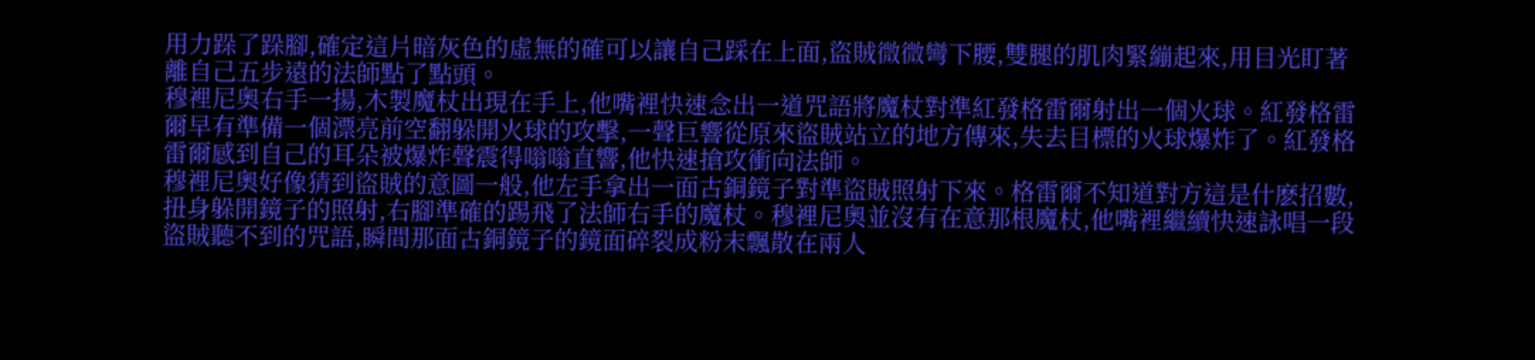用力跺了跺腳,確定這片暗灰色的虛無的確可以讓自己踩在上面,盜賊微微彎下腰,雙腿的肌肉緊繃起來,用目光盯著離自己五步遠的法師點了點頭。
穆裡尼奧右手一揚,木製魔杖出現在手上,他嘴裡快速念出一道咒語將魔杖對準紅發格雷爾射出一個火球。紅發格雷爾早有準備一個漂亮前空翻躲開火球的攻擊,一聲巨響從原來盜賊站立的地方傳來,失去目標的火球爆炸了。紅發格雷爾感到自己的耳朵被爆炸聲震得嗡嗡直響,他快速搶攻衝向法師。
穆裡尼奧好像猜到盜賊的意圖一般,他左手拿出一面古銅鏡子對準盜賊照射下來。格雷爾不知道對方這是什麽招數,扭身躲開鏡子的照射,右腳準確的踢飛了法師右手的魔杖。穆裡尼奧並沒有在意那根魔杖,他嘴裡繼續快速詠唱一段盜賊聽不到的咒語,瞬間那面古銅鏡子的鏡面碎裂成粉末飄散在兩人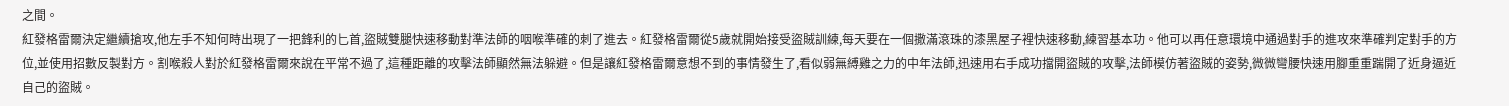之間。
紅發格雷爾決定繼續搶攻,他左手不知何時出現了一把鋒利的匕首,盜賊雙腿快速移動對準法師的咽喉準確的刺了進去。紅發格雷爾從5歲就開始接受盜賊訓練,每天要在一個撒滿滾珠的漆黑屋子裡快速移動,練習基本功。他可以再任意環境中通過對手的進攻來準確判定對手的方位,並使用招數反製對方。割喉殺人對於紅發格雷爾來說在平常不過了,這種距離的攻擊法師顯然無法躲避。但是讓紅發格雷爾意想不到的事情發生了,看似弱無縛雞之力的中年法師,迅速用右手成功擋開盜賊的攻擊,法師模仿著盜賊的姿勢,微微彎腰快速用腳重重踹開了近身逼近自己的盜賊。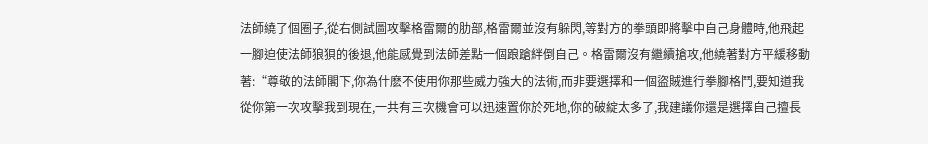法師繞了個圈子,從右側試圖攻擊格雷爾的肋部,格雷爾並沒有躲閃,等對方的拳頭即將擊中自己身體時,他飛起一腳迫使法師狼狽的後退,他能感覺到法師差點一個踉蹌絆倒自己。格雷爾沒有繼續搶攻,他繞著對方平緩移動著:“尊敬的法師閣下,你為什麽不使用你那些威力強大的法術,而非要選擇和一個盜賊進行拳腳格鬥,要知道我從你第一次攻擊我到現在,一共有三次機會可以迅速置你於死地,你的破綻太多了,我建議你還是選擇自己擅長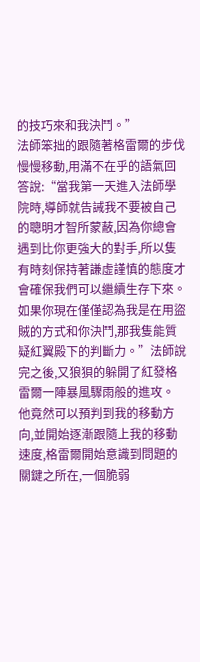的技巧來和我決鬥。”
法師笨拙的跟隨著格雷爾的步伐慢慢移動,用滿不在乎的語氣回答說:“當我第一天進入法師學院時,導師就告誡我不要被自己的聰明才智所蒙蔽,因為你總會遇到比你更強大的對手,所以隻有時刻保持著謙虛謹慎的態度才會確保我們可以繼續生存下來。如果你現在僅僅認為我是在用盜賊的方式和你決鬥,那我隻能質疑紅翼殿下的判斷力。”法師說完之後,又狼狽的躲開了紅發格雷爾一陣暴風驟雨般的進攻。
他竟然可以預判到我的移動方向,並開始逐漸跟隨上我的移動速度,格雷爾開始意識到問題的關鍵之所在,一個脆弱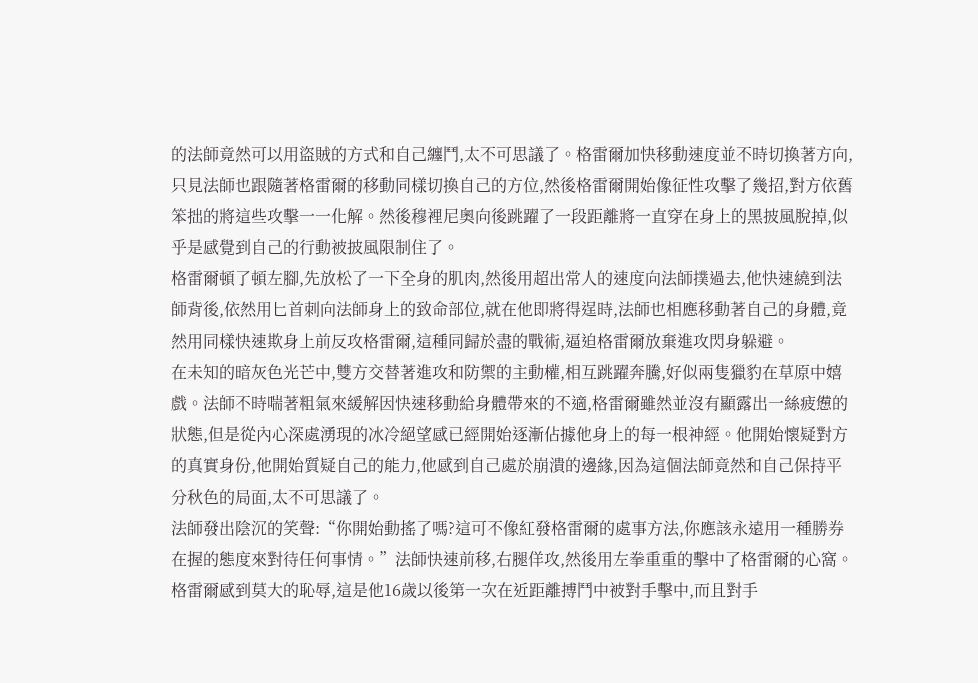的法師竟然可以用盜賊的方式和自己纏鬥,太不可思議了。格雷爾加快移動速度並不時切換著方向,只見法師也跟隨著格雷爾的移動同樣切換自己的方位,然後格雷爾開始像征性攻擊了幾招,對方依舊笨拙的將這些攻擊一一化解。然後穆裡尼奧向後跳躍了一段距離將一直穿在身上的黑披風脫掉,似乎是感覺到自己的行動被披風限制住了。
格雷爾頓了頓左腳,先放松了一下全身的肌肉,然後用超出常人的速度向法師撲過去,他快速繞到法師背後,依然用匕首刺向法師身上的致命部位,就在他即將得逞時,法師也相應移動著自己的身體,竟然用同樣快速欺身上前反攻格雷爾,這種同歸於盡的戰術,逼迫格雷爾放棄進攻閃身躲避。
在未知的暗灰色光芒中,雙方交替著進攻和防禦的主動權,相互跳躍奔騰,好似兩隻獵豹在草原中嬉戲。法師不時喘著粗氣來緩解因快速移動給身體帶來的不適,格雷爾雖然並沒有顯露出一絲疲憊的狀態,但是從內心深處湧現的冰冷絕望感已經開始逐漸佔據他身上的每一根神經。他開始懷疑對方的真實身份,他開始質疑自己的能力,他感到自己處於崩潰的邊緣,因為這個法師竟然和自己保持平分秋色的局面,太不可思議了。
法師發出陰沉的笑聲:“你開始動搖了嗎?這可不像紅發格雷爾的處事方法,你應該永遠用一種勝券在握的態度來對待任何事情。”法師快速前移,右腿佯攻,然後用左拳重重的擊中了格雷爾的心窩。
格雷爾感到莫大的恥辱,這是他16歲以後第一次在近距離搏鬥中被對手擊中,而且對手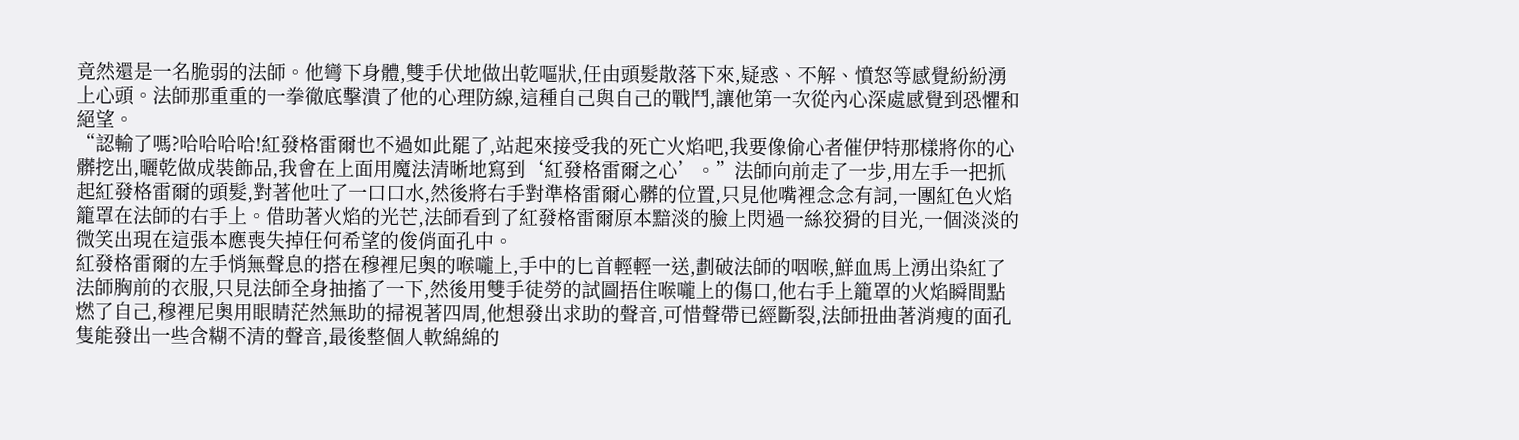竟然還是一名脆弱的法師。他彎下身體,雙手伏地做出乾嘔狀,任由頭髮散落下來,疑惑、不解、憤怒等感覺紛紛湧上心頭。法師那重重的一拳徹底擊潰了他的心理防線,這種自己與自己的戰鬥,讓他第一次從內心深處感覺到恐懼和絕望。
“認輸了嗎?哈哈哈哈!紅發格雷爾也不過如此罷了,站起來接受我的死亡火焰吧,我要像偷心者催伊特那樣將你的心髒挖出,曬乾做成裝飾品,我會在上面用魔法清晰地寫到‘紅發格雷爾之心’。”法師向前走了一步,用左手一把抓起紅發格雷爾的頭髮,對著他吐了一口口水,然後將右手對準格雷爾心髒的位置,只見他嘴裡念念有詞,一團紅色火焰籠罩在法師的右手上。借助著火焰的光芒,法師看到了紅發格雷爾原本黯淡的臉上閃過一絲狡猾的目光,一個淡淡的微笑出現在這張本應喪失掉任何希望的俊俏面孔中。
紅發格雷爾的左手悄無聲息的搭在穆裡尼奧的喉嚨上,手中的匕首輕輕一送,劃破法師的咽喉,鮮血馬上湧出染紅了法師胸前的衣服,只見法師全身抽搐了一下,然後用雙手徒勞的試圖捂住喉嚨上的傷口,他右手上籠罩的火焰瞬間點燃了自己,穆裡尼奧用眼睛茫然無助的掃視著四周,他想發出求助的聲音,可惜聲帶已經斷裂,法師扭曲著消瘦的面孔隻能發出一些含糊不清的聲音,最後整個人軟綿綿的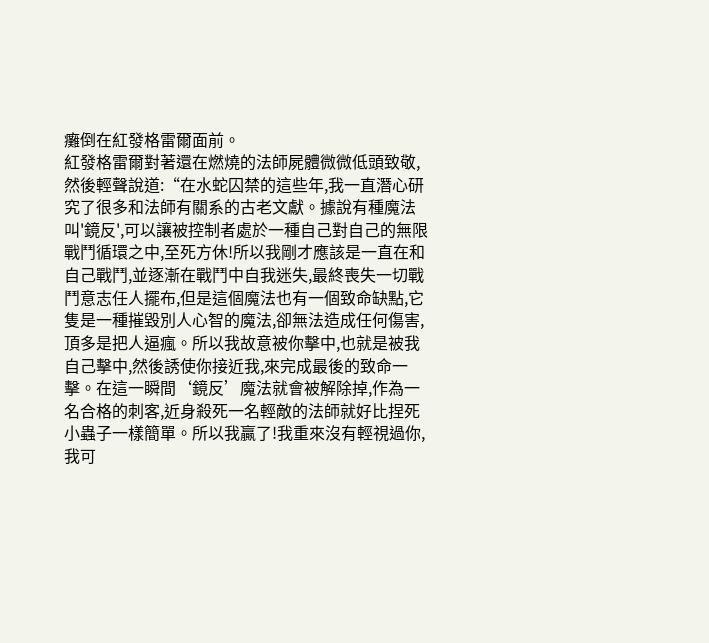癱倒在紅發格雷爾面前。
紅發格雷爾對著還在燃燒的法師屍體微微低頭致敬,然後輕聲說道:“在水蛇囚禁的這些年,我一直潛心研究了很多和法師有關系的古老文獻。據說有種魔法叫'鏡反',可以讓被控制者處於一種自己對自己的無限戰鬥循環之中,至死方休!所以我剛才應該是一直在和自己戰鬥,並逐漸在戰鬥中自我迷失,最終喪失一切戰鬥意志任人擺布,但是這個魔法也有一個致命缺點,它隻是一種摧毀別人心智的魔法,卻無法造成任何傷害,頂多是把人逼瘋。所以我故意被你擊中,也就是被我自己擊中,然後誘使你接近我,來完成最後的致命一擊。在這一瞬間‘鏡反’魔法就會被解除掉,作為一名合格的刺客,近身殺死一名輕敵的法師就好比捏死小蟲子一樣簡單。所以我贏了!我重來沒有輕視過你,我可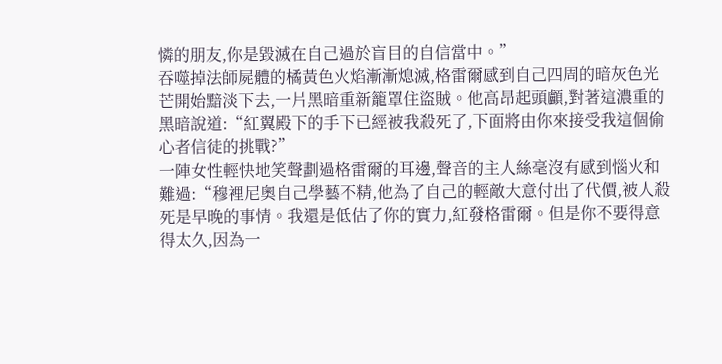憐的朋友,你是毀滅在自己過於盲目的自信當中。”
吞噬掉法師屍體的橘黃色火焰漸漸熄滅,格雷爾感到自己四周的暗灰色光芒開始黯淡下去,一片黑暗重新籠罩住盜賊。他高昂起頭顱,對著這濃重的黑暗說道:“紅翼殿下的手下已經被我殺死了,下面將由你來接受我這個偷心者信徒的挑戰?”
一陣女性輕快地笑聲劃過格雷爾的耳邊,聲音的主人絲毫沒有感到惱火和難過:“穆裡尼奧自己學藝不精,他為了自己的輕敵大意付出了代價,被人殺死是早晚的事情。我還是低估了你的實力,紅發格雷爾。但是你不要得意得太久,因為一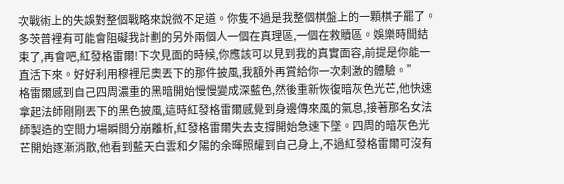次戰術上的失誤對整個戰略來說微不足道。你隻不過是我整個棋盤上的一顆棋子罷了。多茨普裡有可能會阻礙我計劃的另外兩個人一個在真理區,一個在救贖區。娛樂時間結束了,再會吧,紅發格雷爾!下次見面的時候,你應該可以見到我的真實面容,前提是你能一直活下來。好好利用穆裡尼奧丟下的那件披風,我額外再賞給你一次刺激的體驗。”
格雷爾感到自己四周濃重的黑暗開始慢慢變成深藍色,然後重新恢復暗灰色光芒,他快速拿起法師剛剛丟下的黑色披風,這時紅發格雷爾感覺到身邊傳來風的氣息,接著那名女法師製造的空間力場瞬間分崩離析,紅發格雷爾失去支撐開始急速下墜。四周的暗灰色光芒開始逐漸消散,他看到藍天白雲和夕陽的余暉照耀到自己身上,不過紅發格雷爾可沒有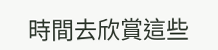時間去欣賞這些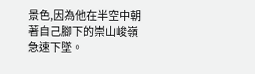景色,因為他在半空中朝著自己腳下的崇山峻嶺急速下墜。